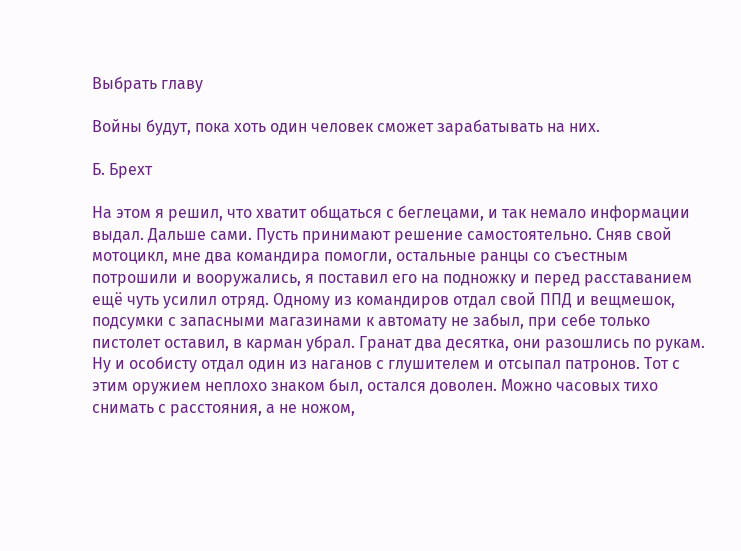Выбрать главу

Войны будут, пока хоть один человек сможет зарабатывать на них.

Б. Брехт

На этом я решил, что хватит общаться с беглецами, и так немало информации выдал. Дальше сами. Пусть принимают решение самостоятельно. Сняв свой мотоцикл, мне два командира помогли, остальные ранцы со съестным потрошили и вооружались, я поставил его на подножку и перед расставанием ещё чуть усилил отряд. Одному из командиров отдал свой ППД и вещмешок, подсумки с запасными магазинами к автомату не забыл, при себе только пистолет оставил, в карман убрал. Гранат два десятка, они разошлись по рукам. Ну и особисту отдал один из наганов с глушителем и отсыпал патронов. Тот с этим оружием неплохо знаком был, остался доволен. Можно часовых тихо снимать с расстояния, а не ножом,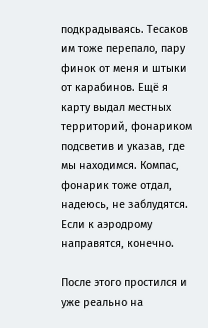подкрадываясь. Тесаков им тоже перепало, пару финок от меня и штыки от карабинов. Ещё я карту выдал местных территорий, фонариком подсветив и указав, где мы находимся. Компас, фонарик тоже отдал, надеюсь, не заблудятся. Если к аэродрому направятся, конечно.

После этого простился и уже реально на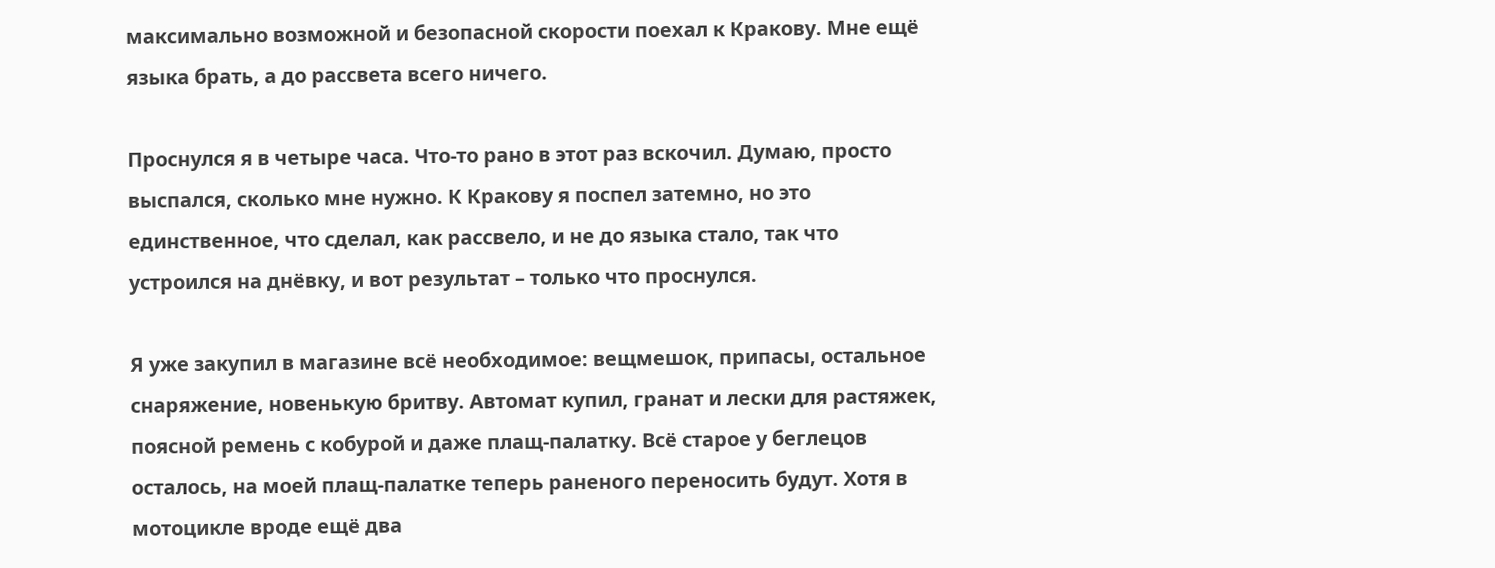максимально возможной и безопасной скорости поехал к Кракову. Мне ещё языка брать, а до рассвета всего ничего.

Проснулся я в четыре часа. Что-то рано в этот раз вскочил. Думаю, просто выспался, сколько мне нужно. К Кракову я поспел затемно, но это единственное, что сделал, как рассвело, и не до языка стало, так что устроился на днёвку, и вот результат – только что проснулся.

Я уже закупил в магазине всё необходимое: вещмешок, припасы, остальное снаряжение, новенькую бритву. Автомат купил, гранат и лески для растяжек, поясной ремень с кобурой и даже плащ-палатку. Всё старое у беглецов осталось, на моей плащ-палатке теперь раненого переносить будут. Хотя в мотоцикле вроде ещё два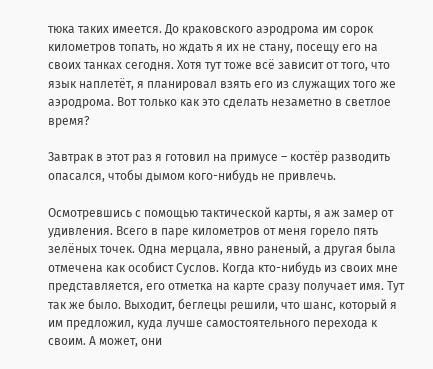тюка таких имеется. До краковского аэродрома им сорок километров топать, но ждать я их не стану, посещу его на своих танках сегодня. Хотя тут тоже всё зависит от того, что язык наплетёт, я планировал взять его из служащих того же аэродрома. Вот только как это сделать незаметно в светлое время?

Завтрак в этот раз я готовил на примусе – костёр разводить опасался, чтобы дымом кого-нибудь не привлечь.

Осмотревшись с помощью тактической карты, я аж замер от удивления. Всего в паре километров от меня горело пять зелёных точек. Одна мерцала, явно раненый, а другая была отмечена как особист Суслов. Когда кто-нибудь из своих мне представляется, его отметка на карте сразу получает имя. Тут так же было. Выходит, беглецы решили, что шанс, который я им предложил, куда лучше самостоятельного перехода к своим. А может, они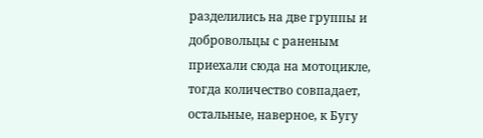разделились на две группы и добровольцы с раненым приехали сюда на мотоцикле, тогда количество совпадает, остальные, наверное, к Бугу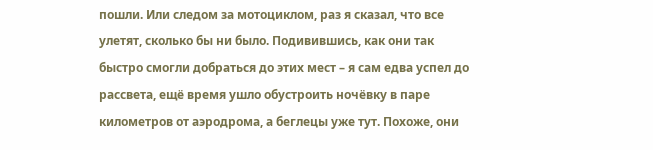пошли. Или следом за мотоциклом, раз я сказал, что все улетят, сколько бы ни было. Подивившись, как они так быстро смогли добраться до этих мест – я сам едва успел до рассвета, ещё время ушло обустроить ночёвку в паре километров от аэродрома, а беглецы уже тут. Похоже, они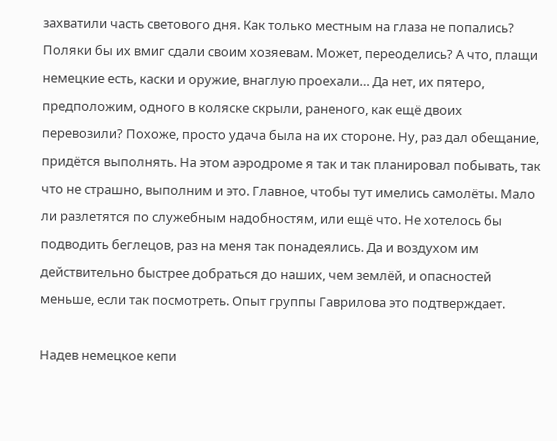захватили часть светового дня. Как только местным на глаза не попались? Поляки бы их вмиг сдали своим хозяевам. Может, переоделись? А что, плащи немецкие есть, каски и оружие, внаглую проехали… Да нет, их пятеро, предположим, одного в коляске скрыли, раненого, как ещё двоих перевозили? Похоже, просто удача была на их стороне. Ну, раз дал обещание, придётся выполнять. На этом аэродроме я так и так планировал побывать, так что не страшно, выполним и это. Главное, чтобы тут имелись самолёты. Мало ли разлетятся по служебным надобностям, или ещё что. Не хотелось бы подводить беглецов, раз на меня так понадеялись. Да и воздухом им действительно быстрее добраться до наших, чем землёй, и опасностей меньше, если так посмотреть. Опыт группы Гаврилова это подтверждает.

Надев немецкое кепи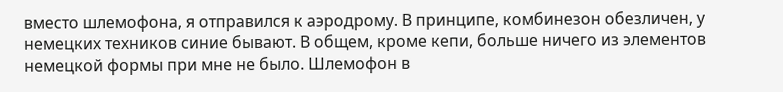вместо шлемофона, я отправился к аэродрому. В принципе, комбинезон обезличен, у немецких техников синие бывают. В общем, кроме кепи, больше ничего из элементов немецкой формы при мне не было. Шлемофон в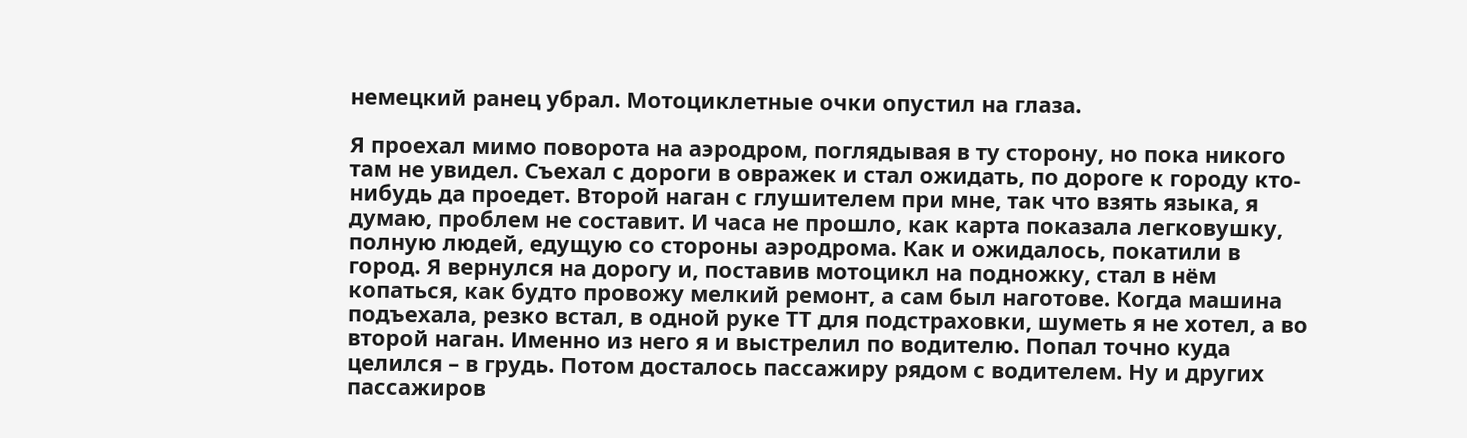немецкий ранец убрал. Мотоциклетные очки опустил на глаза.

Я проехал мимо поворота на аэродром, поглядывая в ту сторону, но пока никого там не увидел. Съехал с дороги в овражек и стал ожидать, по дороге к городу кто-нибудь да проедет. Второй наган с глушителем при мне, так что взять языка, я думаю, проблем не составит. И часа не прошло, как карта показала легковушку, полную людей, едущую со стороны аэродрома. Как и ожидалось, покатили в город. Я вернулся на дорогу и, поставив мотоцикл на подножку, стал в нём копаться, как будто провожу мелкий ремонт, а сам был наготове. Когда машина подъехала, резко встал, в одной руке ТТ для подстраховки, шуметь я не хотел, а во второй наган. Именно из него я и выстрелил по водителю. Попал точно куда целился – в грудь. Потом досталось пассажиру рядом с водителем. Ну и других пассажиров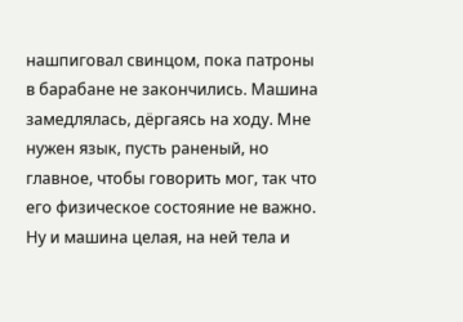нашпиговал свинцом, пока патроны в барабане не закончились. Машина замедлялась, дёргаясь на ходу. Мне нужен язык, пусть раненый, но главное, чтобы говорить мог, так что его физическое состояние не важно. Ну и машина целая, на ней тела и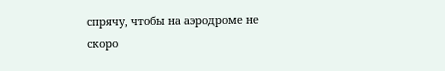спрячу, чтобы на аэродроме не скоро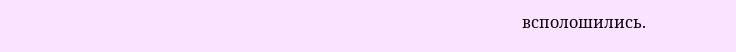всполошились.